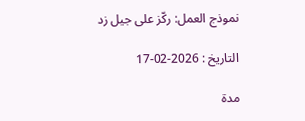نموذج العمل: ركّز على جيل زد

التاريخ : 2026-02-17

مدة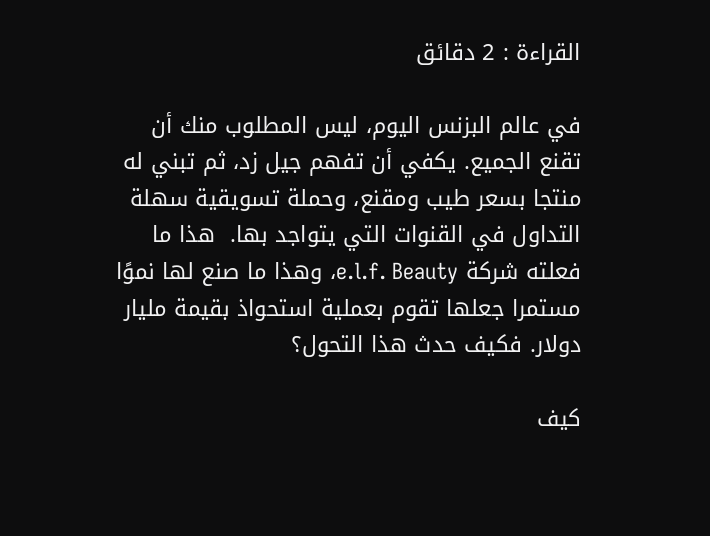القراءة : 2 دقائق

في عالم البزنس اليوم، ليس المطلوب منك أن تقنع الجميع. يكفي أن تفهم جيل زد، ثم تبني له منتجا بسعر طيب ومقنع، وحملة تسويقية سهلة التداول في القنوات التي يتواجد بها.  هذا ما فعلته شركة e.l.f. Beauty، وهذا ما صنع لها نموًا مستمرا جعلها تقوم بعملية استحواذ بقيمة مليار دولار. فكيف حدث هذا التحول؟

كيف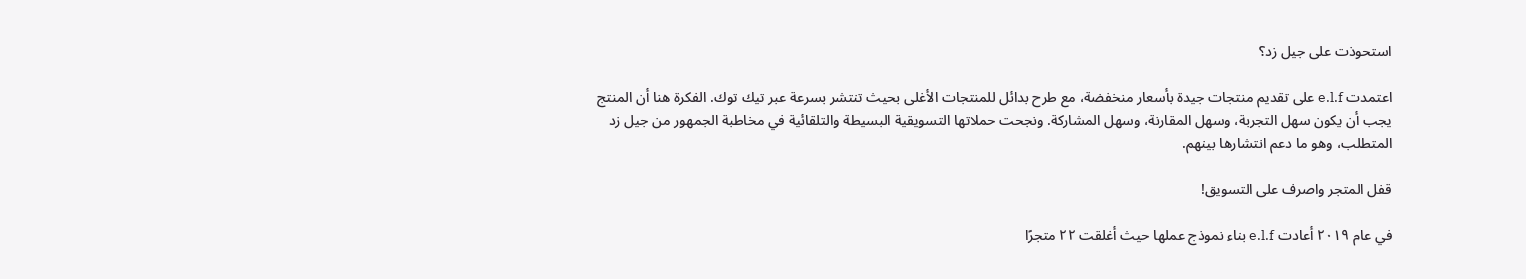استحوذت على جيل زد؟

اعتمدت e.l.f على تقديم منتجات جيدة بأسعار منخفضة، مع طرح بدائل للمنتجات الأغلى بحيث تنتشر بسرعة عبر تيك توك. الفكرة هنا أن المنتج يجب أن يكون سهل التجربة، وسهل المقارنة، وسهل المشاركة. ونجحت حملاتها التسويقية البسيطة والتلقائية في مخاطبة الجمهور من جيل زد المتطلب، وهو ما دعم انتشارها بينهم.

قفل المتجر واصرف على التسويق!

في عام ٢٠١٩ أعادت e.l.f بناء نموذج عملها حيث أغلقت ٢٢ متجرًا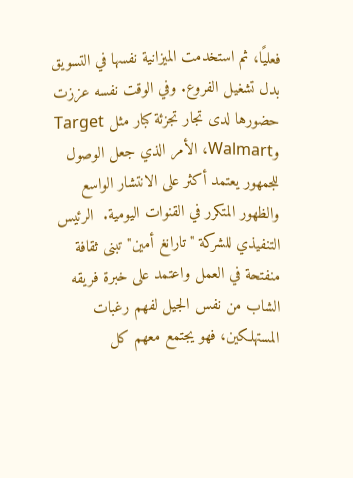فعليًا، ثم استخدمت الميزانية نفسها في التسويق بدل تشغيل الفروع. وفي الوقت نفسه عززت حضورها لدى تجار تجزئة كبار مثل Target وWalmart، الأمر الذي جعل الوصول للجمهور يعتمد أكثر على الانتشار الواسع والظهور المتكرر في القنوات اليومية.  الرئيس التنفيذي للشركة "تارانغ أمين" تبنى ثقافة منفتحة في العمل واعتمد على خبرة فريقه الشاب من نفس الجيل لفهم رغبات المستهلكين، فهو يجتمع معهم كل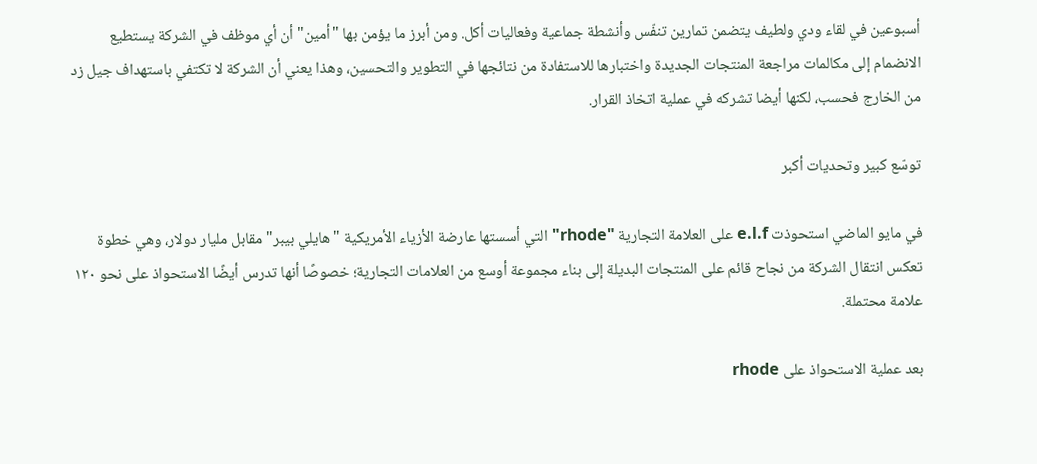أسبوعين في لقاء ودي ولطيف يتضمن تمارين تنفّس وأنشطة جماعية وفعاليات أكل. ومن أبرز ما يؤمن بها "أمين" أن أي موظف في الشركة يستطيع الانضمام إلى مكالمات مراجعة المنتجات الجديدة واختبارها للاستفادة من نتائجها في التطوير والتحسين، وهذا يعني أن الشركة لا تكتفي باستهداف جيل زد من الخارج فحسب، لكنها أيضا تشركه في عملية اتخاذ القرار.

توسّع كبير وتحديات أكبر

في مايو الماضي استحوذت e.l.f على العلامة التجارية "rhode" التي أسستها عارضة الأزياء الأمريكية "هايلي بيبر" مقابل مليار دولار، وهي خطوة تعكس انتقال الشركة من نجاح قائم على المنتجات البديلة إلى بناء مجموعة أوسع من العلامات التجارية؛ خصوصًا أنها تدرس أيضًا الاستحواذ على نحو ١٢٠ علامة محتملة.

بعد عملية الاستحواذ على rhode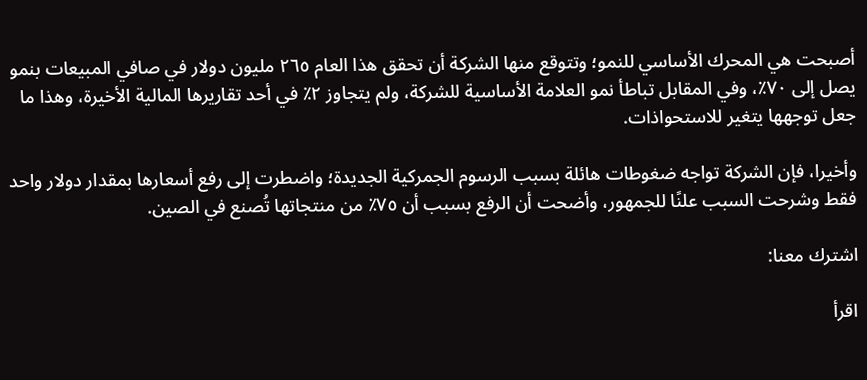أصبحت هي المحرك الأساسي للنمو؛ وتتوقع منها الشركة أن تحقق هذا العام ٢٦٥ مليون دولار في صافي المبيعات بنمو يصل إلى ٧٠٪، وفي المقابل تباطأ نمو العلامة الأساسية للشركة، ولم يتجاوز ٢٪ في أحد تقاريرها المالية الأخيرة، وهذا ما جعل توجهها يتغير للاستحواذات.

وأخيرا، فإن الشركة تواجه ضغوطات هائلة بسبب الرسوم الجمركية الجديدة؛ واضطرت إلى رفع أسعارها بمقدار دولار واحد فقط وشرحت السبب علنًا للجمهور، وأضحت أن الرفع بسبب أن ٧٥٪ من منتجاتها تُصنع في الصين.

اشترك معنا:

اقرأ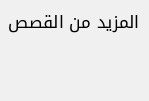المزيد من القصص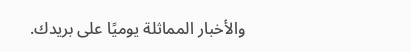والأخبار المماثلة يوميًا على بريدك.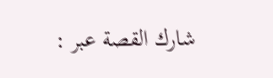شارك القصة عبر :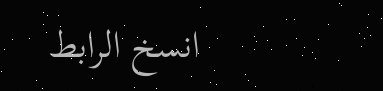انسخ الرابط